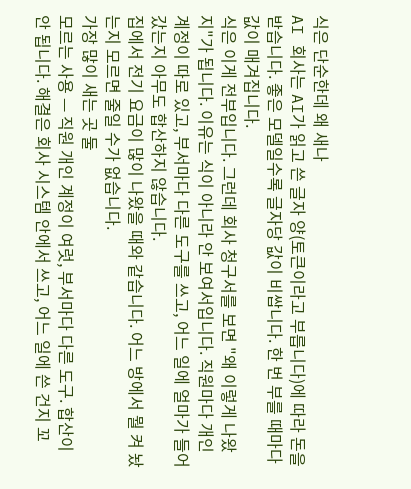식은 단순한데 왜 새나
AI 회사는 AI가 읽고 쓴 글자 양(토큰이라고 부릅니다)에 따라 돈을 받습니다. 좋은 모델일수록 글자당 값이 비쌉니다. 한 번 부를 때마다 값이 매겨집니다.
식은 이게 전부입니다. 그런데 회사 청구서를 보면 "왜 이렇게 나왔지"가 됩니다. 이유는 식이 아니라 안 보여서입니다. 직원마다 개인 계정이 따로 있고, 부서마다 다른 도구를 쓰고, 어느 일에 얼마가 들어갔는지 아무도 합산하지 않습니다.
집에서 전기 요금이 많이 나왔을 때와 같습니다. 어느 방에서 뭘 켜 놨는지 모르면 줄일 수가 없습니다.
가장 많이 새는 곳 둘
모르는 사용 — 직원 개인 계정이 여럿, 부서마다 다른 도구. 합산이 안 됩니다. 해결은 회사 시스템 안에서 쓰고, 어느 일에 쓴 건지 꼬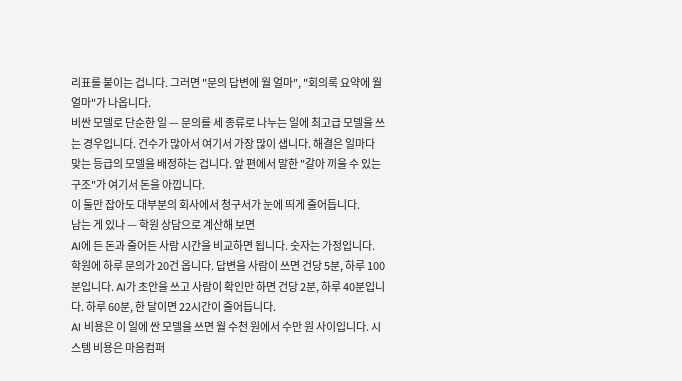리표를 붙이는 겁니다. 그러면 "문의 답변에 월 얼마", "회의록 요약에 월 얼마"가 나옵니다.
비싼 모델로 단순한 일 — 문의를 세 종류로 나누는 일에 최고급 모델을 쓰는 경우입니다. 건수가 많아서 여기서 가장 많이 샙니다. 해결은 일마다 맞는 등급의 모델을 배정하는 겁니다. 앞 편에서 말한 "갈아 끼울 수 있는 구조"가 여기서 돈을 아낍니다.
이 둘만 잡아도 대부분의 회사에서 청구서가 눈에 띄게 줄어듭니다.
남는 게 있나 — 학원 상담으로 계산해 보면
AI에 든 돈과 줄어든 사람 시간을 비교하면 됩니다. 숫자는 가정입니다.
학원에 하루 문의가 20건 옵니다. 답변을 사람이 쓰면 건당 5분, 하루 100분입니다. AI가 초안을 쓰고 사람이 확인만 하면 건당 2분, 하루 40분입니다. 하루 60분, 한 달이면 22시간이 줄어듭니다.
AI 비용은 이 일에 싼 모델을 쓰면 월 수천 원에서 수만 원 사이입니다. 시스템 비용은 마음컴퍼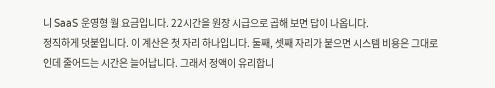니 SaaS 운영형 월 요금입니다. 22시간을 원장 시급으로 곱해 보면 답이 나옵니다.
정직하게 덧붙입니다. 이 계산은 첫 자리 하나입니다. 둘째, 셋째 자리가 붙으면 시스템 비용은 그대로인데 줄어드는 시간은 늘어납니다. 그래서 정액이 유리합니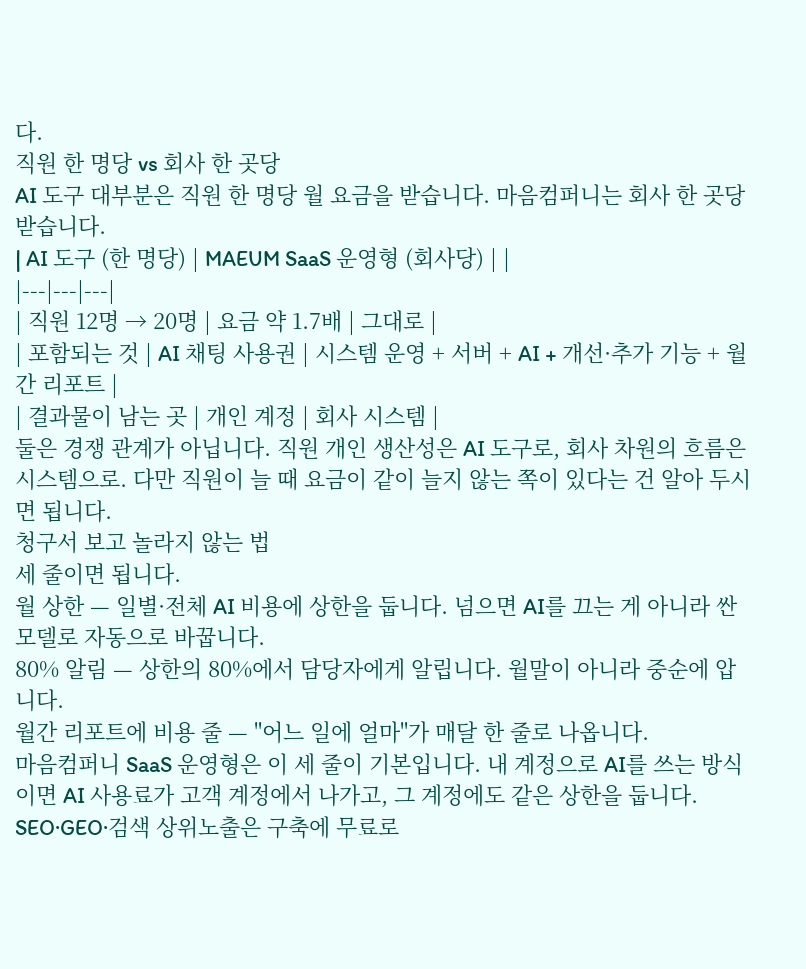다.
직원 한 명당 vs 회사 한 곳당
AI 도구 대부분은 직원 한 명당 월 요금을 받습니다. 마음컴퍼니는 회사 한 곳당 받습니다.
| AI 도구 (한 명당) | MAEUM SaaS 운영형 (회사당) | |
|---|---|---|
| 직원 12명 → 20명 | 요금 약 1.7배 | 그대로 |
| 포함되는 것 | AI 채팅 사용권 | 시스템 운영 + 서버 + AI + 개선·추가 기능 + 월간 리포트 |
| 결과물이 남는 곳 | 개인 계정 | 회사 시스템 |
둘은 경쟁 관계가 아닙니다. 직원 개인 생산성은 AI 도구로, 회사 차원의 흐름은 시스템으로. 다만 직원이 늘 때 요금이 같이 늘지 않는 쪽이 있다는 건 알아 두시면 됩니다.
청구서 보고 놀라지 않는 법
세 줄이면 됩니다.
월 상한 — 일별·전체 AI 비용에 상한을 둡니다. 넘으면 AI를 끄는 게 아니라 싼 모델로 자동으로 바꿉니다.
80% 알림 — 상한의 80%에서 담당자에게 알립니다. 월말이 아니라 중순에 압니다.
월간 리포트에 비용 줄 — "어느 일에 얼마"가 매달 한 줄로 나옵니다.
마음컴퍼니 SaaS 운영형은 이 세 줄이 기본입니다. 내 계정으로 AI를 쓰는 방식이면 AI 사용료가 고객 계정에서 나가고, 그 계정에도 같은 상한을 둡니다.
SEO·GEO·검색 상위노출은 구축에 무료로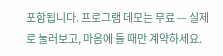포함됩니다. 프로그램 데모는 무료 — 실제로 눌러보고, 마음에 들 때만 계약하세요.